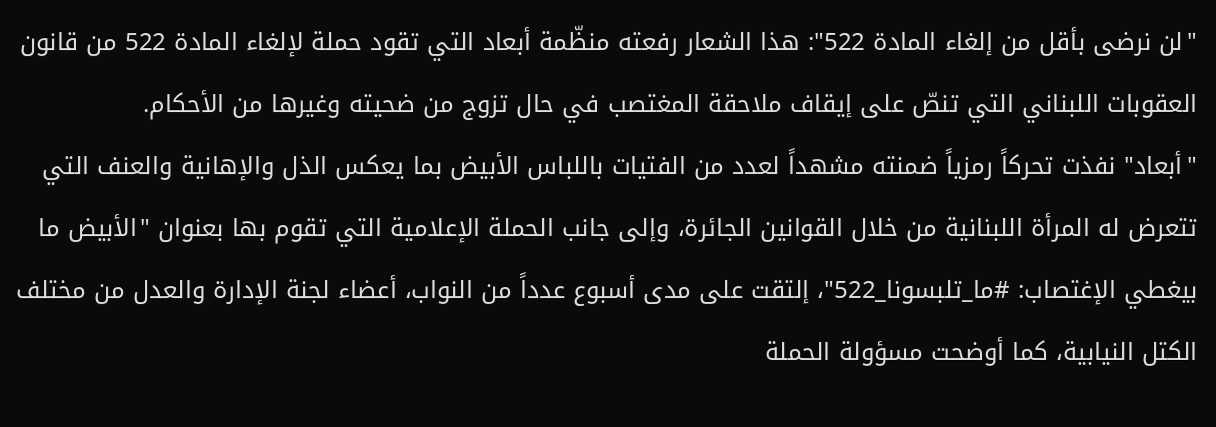"لن نرضى بأقل من إلغاء المادة 522": هذا الشعار رفعته منظّمة أبعاد التي تقود حملة لإلغاء المادة 522 من قانون العقوبات اللبناني التي تنصّ على إيقاف ملاحقة المغتصب في حال تزوج من ضحيته وغيرها من الأحكام.
"أبعاد" نفذت تحركاً رمزياً ضمنته مشهداً لعدد من الفتيات باللباس الأبيض بما يعكس الذل والإهانية والعنف التي تتعرض له المرأة اللبنانية من خلال القوانين الجائرة، وإلى جانب الحملة الإعلامية التي تقوم بها بعنوان "الأبيض ما بيغطي الإغتصاب: #ما_تلبسونا_522"، إلتقت على مدى أسبوع عدداً من النواب، أعضاء لجنة الإدارة والعدل من مختلف الكتل النيابية، كما أوضحت مسؤولة الحملة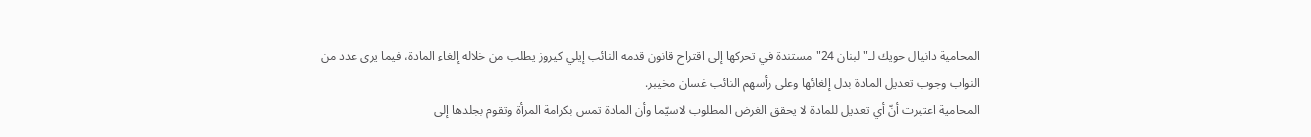المحامية دانيال حويك لـ"لبنان 24" مستندة في تحركها إلى اقتراح قانون قدمه النائب إيلي كيروز يطلب من خلاله إلغاء المادة، فيما يرى عدد من النواب وجوب تعديل المادة بدل إلغائها وعلى رأسهم النائب غسان مخيبر.
المحامية اعتبرت أنّ أي تعديل للمادة لا يحقق الغرض المطلوب لاسيّما وأن المادة تمس بكرامة المرأة وتقوم بجلدها إلى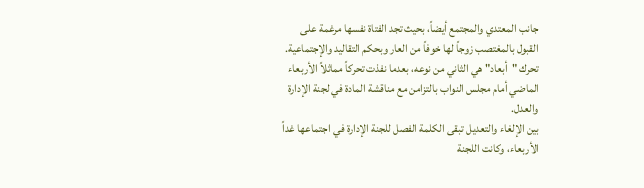جانب المعتدي والمجتمع أيضاً، بحيث تجد الفتاة نفسها مرغمة على القبول بالمغتصب زوجاً لها خوفاً من العار وبحكم التقاليد والإجتماعية.
تحرك "أبعاد" هي الثاني من نوعه، بعدما نفذت تحركاً مماثلاً الأربعاء الماضي أمام مجلس النواب بالتزامن مع مناقشة المادة في لجنة الإدارة والعدل.
بين الإلغاء والتعديل تبقى الكلمة الفصل للجنة الإدارة في اجتماعها غداً الأربعاء، وكانت اللجنة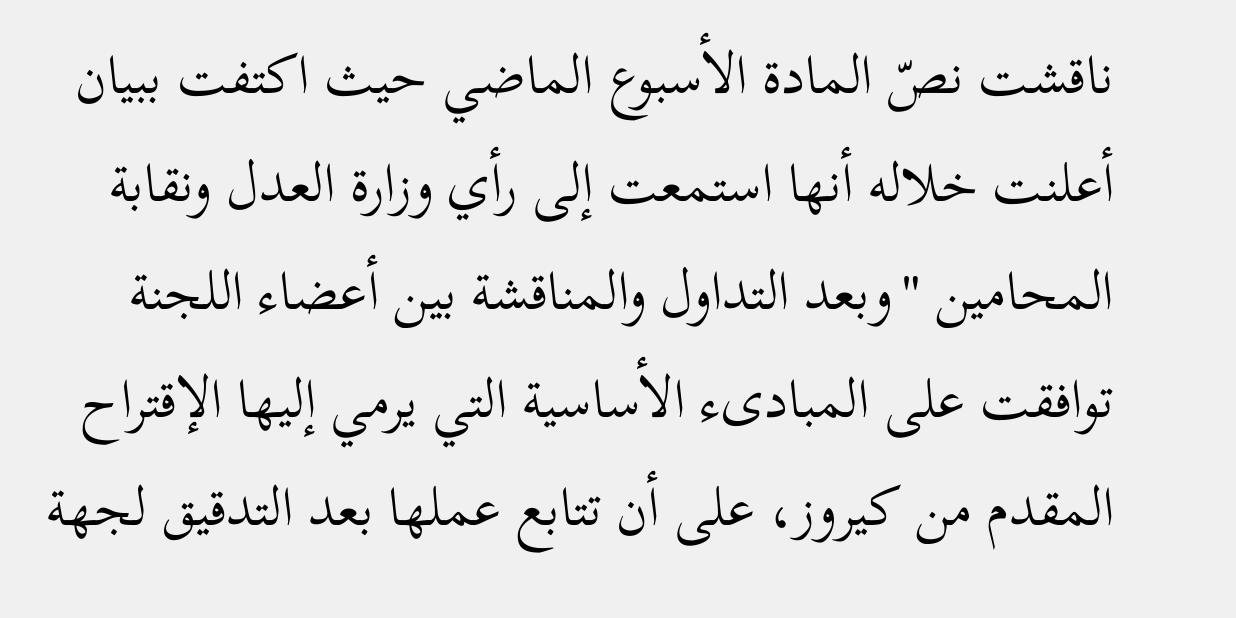ناقشت نصّ المادة الأسبوع الماضي حيث اكتفت ببيان أعلنت خلاله أنها استمعت إلى رأي وزارة العدل ونقابة المحامين "وبعد التداول والمناقشة بين أعضاء اللجنة توافقت على المبادىء الأساسية التي يرمي إليها الإقتراح المقدم من كيروز، على أن تتابع عملها بعد التدقيق لجهة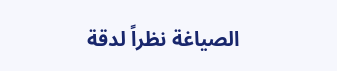الصياغة نظراً لدقة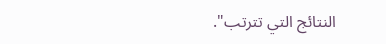النتائج التي تترتب".